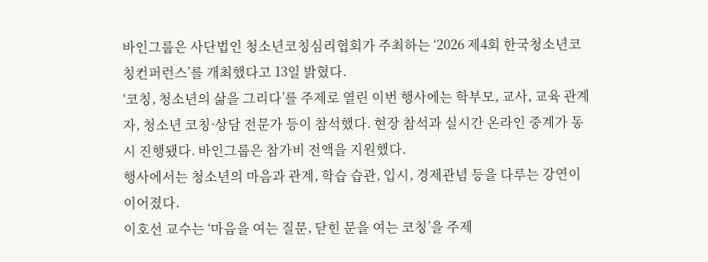바인그룹은 사단법인 청소년코칭심리협회가 주최하는 ‘2026 제4회 한국청소년코칭컨퍼런스’를 개최했다고 13일 밝혔다.
‘코칭, 청소년의 삶을 그리다’를 주제로 열린 이번 행사에는 학부모, 교사, 교육 관계자, 청소년 코칭·상담 전문가 등이 참석했다. 현장 참석과 실시간 온라인 중계가 동시 진행됐다. 바인그룹은 참가비 전액을 지원했다.
행사에서는 청소년의 마음과 관계, 학습 습관, 입시, 경제관념 등을 다루는 강연이 이어졌다.
이호선 교수는 ‘마음을 여는 질문, 닫힌 문을 여는 코칭’을 주제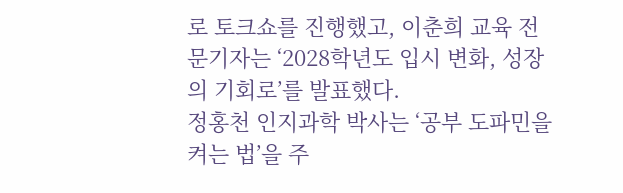로 토크쇼를 진행했고, 이춘희 교육 전문기자는 ‘2028학년도 입시 변화, 성장의 기회로’를 발표했다.
정홍천 인지과학 박사는 ‘공부 도파민을 켜는 법’을 주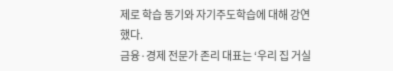제로 학습 동기와 자기주도학습에 대해 강연했다.
금융·경제 전문가 존리 대표는 ‘우리 집 거실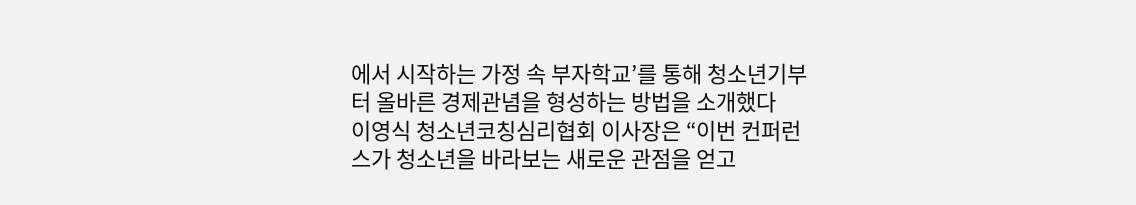에서 시작하는 가정 속 부자학교’를 통해 청소년기부터 올바른 경제관념을 형성하는 방법을 소개했다
이영식 청소년코칭심리협회 이사장은 “이번 컨퍼런스가 청소년을 바라보는 새로운 관점을 얻고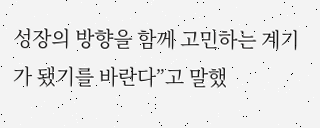성장의 방향을 함께 고민하는 계기가 됐기를 바란다”고 말했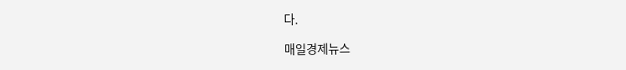다.

매일경제뉴스